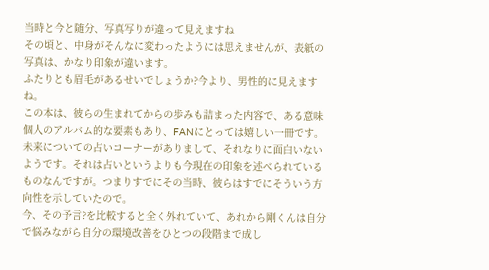当時と今と随分、写真写りが違って見えますね
その頃と、中身がそんなに変わったようには思えませんが、表紙の写真は、かなり印象が違います。
ふたりとも眉毛があるせいでしょうか?今より、男性的に見えますね。
この本は、彼らの生まれてからの歩みも詰まった内容で、ある意味個人のアルバム的な要素もあり、FANにとっては嬉しい一冊です。
未来についての占いコーナーがありまして、それなりに面白いないようです。それは占いというよりも今現在の印象を述べられているものなんですが。つまりすでにその当時、彼らはすでにそういう方向性を示していたので。
今、その予言?を比較すると全く外れていて、あれから剛くんは自分で悩みながら自分の環境改善をひとつの段階まで成し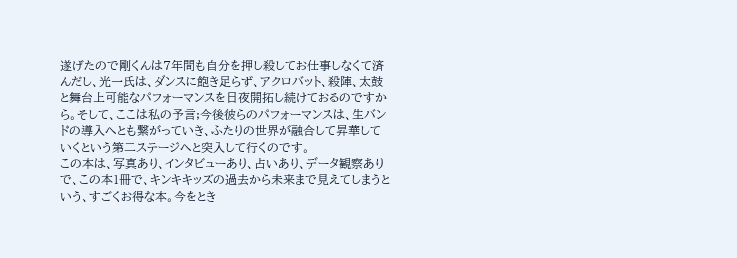遂げたので剛くんは7年間も自分を押し殺してお仕事しなくて済んだし、光一氏は、ダンスに飽き足らず、アクロバット、殺陣、太鼓と舞台上可能なパフォーマンスを日夜開拓し続けておるのですから。そして、ここは私の予言;今後彼らのパフォーマンスは、生バンドの導入へとも繋がっていき、ふたりの世界が融合して昇華していくという第二ステージへと突入して行くのです。
この本は、写真あり、インタビューあり、占いあり、データ観察ありで、この本1冊で、キンキキッズの過去から未来まで見えてしまうという、すごくお得な本。今をとき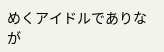めくアイドルでありなが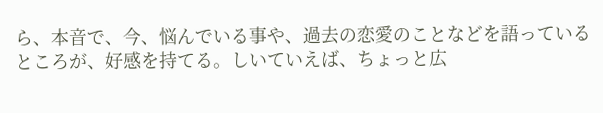ら、本音で、今、悩んでいる事や、過去の恋愛のことなどを語っているところが、好感を持てる。しいていえば、ちょっと広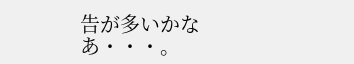告が多いかなあ・・・。